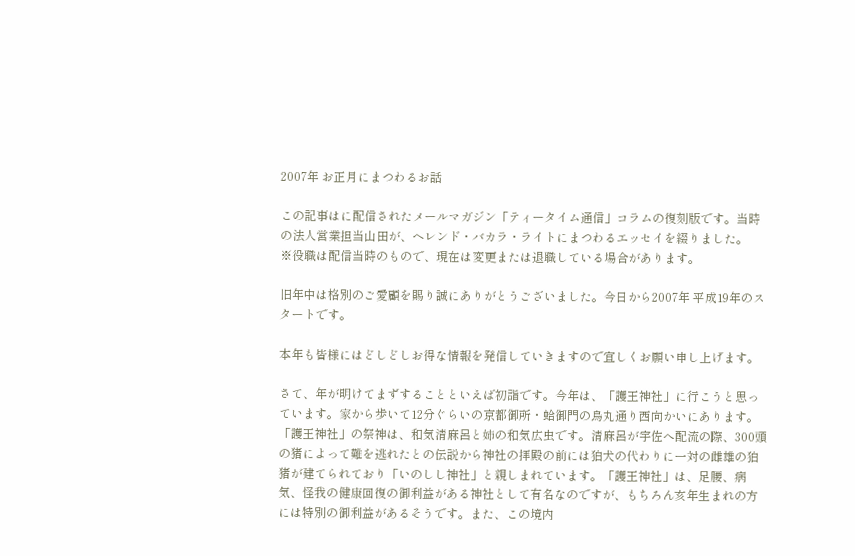2007年 お正月にまつわるお話

この記事はに配信されたメールマガジン「ティータイム通信」コラムの復刻版です。当時の法人営業担当山田が、ヘレンド・バカラ・ライトにまつわるエッセイを綴りました。
※役職は配信当時のもので、現在は変更または退職している場合があります。

旧年中は格別のご愛顧を賜り誠にありがとうございました。今日から2007年 平成19年のスタートです。

本年も皆様にはどしどしお得な情報を発信していきますので宜しくお願い申し上げます。

さて、年が明けてまずすることといえば初詣です。今年は、「護王神社」に行こうと思っています。家から歩いて12分ぐらいの京都御所・蛤御門の烏丸通り西向かいにあります。「護王神社」の祭神は、和気清麻呂と姉の和気広虫です。清麻呂が宇佐へ配流の際、300頭の猪によって難を逃れたとの伝説から神社の拝殿の前には狛犬の代わりに一対の雌雄の狛猪が建てられており「いのしし神社」と親しまれています。「護王神社」は、足腰、病気、怪我の健康回復の御利益がある神社として有名なのですが、もちろん亥年生まれの方には特別の御利益があるそうです。また、この境内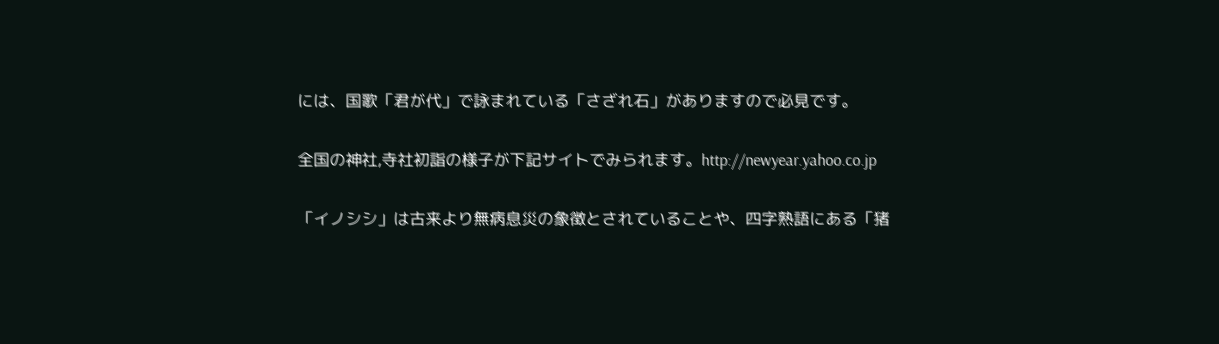には、国歌「君が代」で詠まれている「さざれ石」がありますので必見です。

全国の神社,寺社初詣の様子が下記サイトでみられます。http://newyear.yahoo.co.jp

「イノシシ」は古来より無病息災の象徴とされていることや、四字熟語にある「猪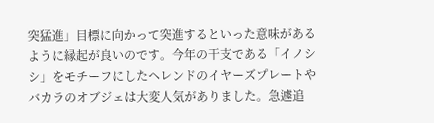突猛進」目標に向かって突進するといった意味があるように縁起が良いのです。今年の干支である「イノシシ」をモチーフにしたヘレンドのイヤーズプレートやバカラのオブジェは大変人気がありました。急遽追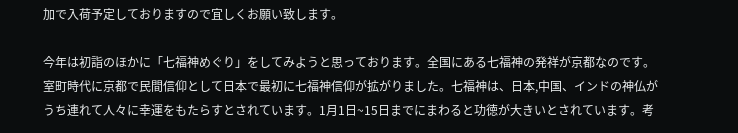加で入荷予定しておりますので宜しくお願い致します。

今年は初詣のほかに「七福神めぐり」をしてみようと思っております。全国にある七福神の発祥が京都なのです。室町時代に京都で民間信仰として日本で最初に七福神信仰が拡がりました。七福神は、日本,中国、インドの神仏がうち連れて人々に幸運をもたらすとされています。1月1日~15日までにまわると功徳が大きいとされています。考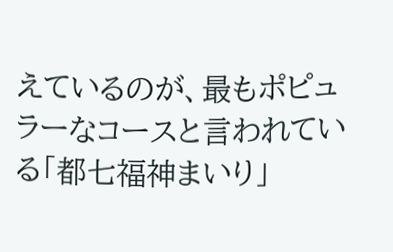えているのが、最もポピュラーなコースと言われている「都七福神まいり」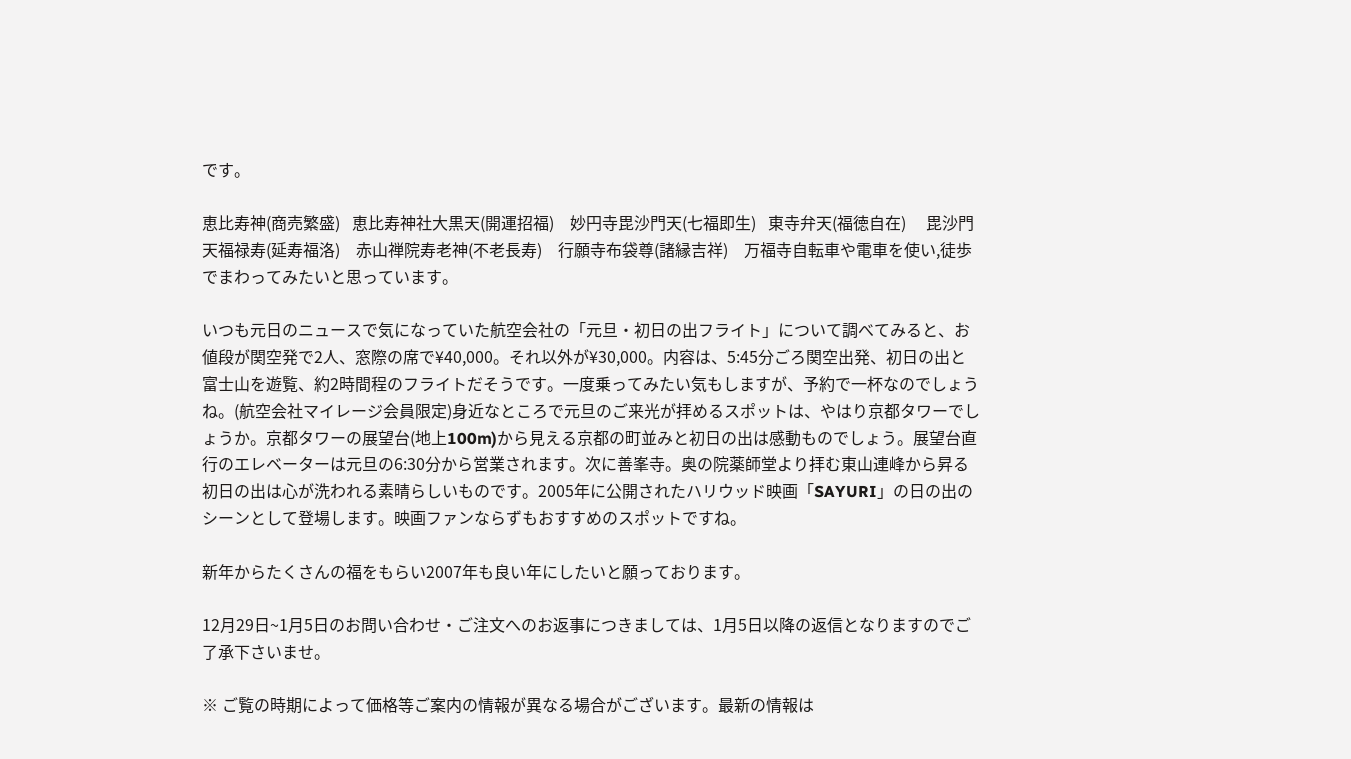です。

恵比寿神(商売繁盛)   恵比寿神社大黒天(開運招福)    妙円寺毘沙門天(七福即生)   東寺弁天(福徳自在)     毘沙門天福禄寿(延寿福洛)    赤山禅院寿老神(不老長寿)    行願寺布袋尊(諸縁吉祥)    万福寺自転車や電車を使い,徒歩でまわってみたいと思っています。

いつも元日のニュースで気になっていた航空会社の「元旦・初日の出フライト」について調べてみると、お値段が関空発で2人、窓際の席で¥40,000。それ以外が¥30,000。内容は、5:45分ごろ関空出発、初日の出と富士山を遊覧、約2時間程のフライトだそうです。一度乗ってみたい気もしますが、予約で一杯なのでしょうね。(航空会社マイレージ会員限定)身近なところで元旦のご来光が拝めるスポットは、やはり京都タワーでしょうか。京都タワーの展望台(地上100m)から見える京都の町並みと初日の出は感動ものでしょう。展望台直行のエレベーターは元旦の6:30分から営業されます。次に善峯寺。奥の院薬師堂より拝む東山連峰から昇る初日の出は心が洗われる素晴らしいものです。2005年に公開されたハリウッド映画「SAYURI」の日の出のシーンとして登場します。映画ファンならずもおすすめのスポットですね。

新年からたくさんの福をもらい2007年も良い年にしたいと願っております。

12月29日~1月5日のお問い合わせ・ご注文へのお返事につきましては、1月5日以降の返信となりますのでご了承下さいませ。

※ ご覧の時期によって価格等ご案内の情報が異なる場合がございます。最新の情報は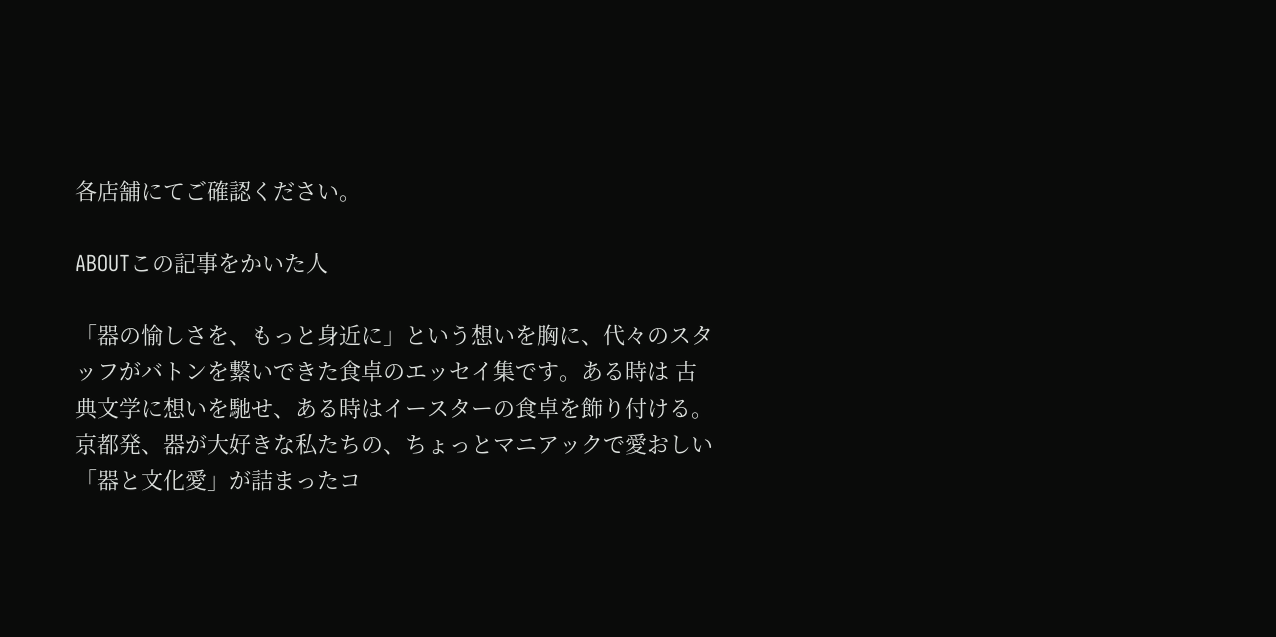各店舗にてご確認ください。

ABOUTこの記事をかいた人

「器の愉しさを、もっと身近に」という想いを胸に、代々のスタッフがバトンを繋いできた食卓のエッセイ集です。ある時は 古典文学に想いを馳せ、ある時はイースターの食卓を飾り付ける。京都発、器が大好きな私たちの、ちょっとマニアックで愛おしい「器と文化愛」が詰まったコ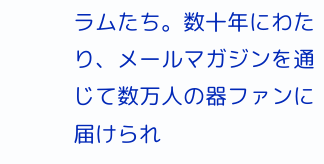ラムたち。数十年にわたり、メールマガジンを通じて数万人の器ファンに届けられ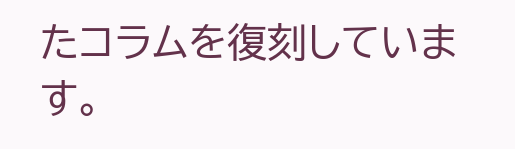たコラムを復刻しています。